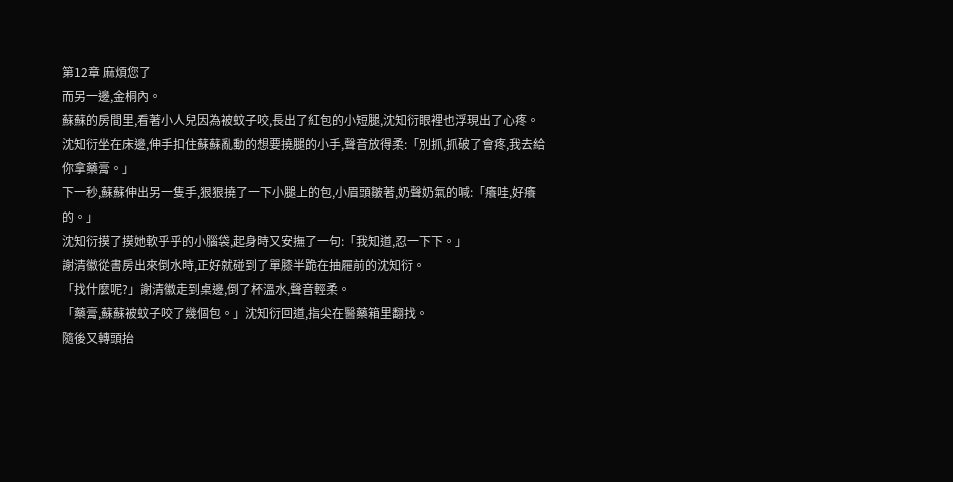第12章 麻煩您了
而另一邊,金桐內。
蘇蘇的房間里,看著小人兒因為被蚊子咬,長出了紅包的小短腿,沈知衍眼裡也浮現出了心疼。
沈知衍坐在床邊,伸手扣住蘇蘇亂動的想要撓腿的小手,聲音放得柔:「別抓,抓破了會疼,我去給你拿藥膏。」
下一秒,蘇蘇伸出另一隻手,狠狠撓了一下小腿上的包,小眉頭皺著,奶聲奶氣的喊:「癢哇,好癢的。」
沈知衍摸了摸她軟乎乎的小腦袋,起身時又安撫了一句:「我知道,忍一下下。」
謝清徽從書房出來倒水時,正好就碰到了單膝半跪在抽屜前的沈知衍。
「找什麼呢?」謝清徽走到桌邊,倒了杯溫水,聲音輕柔。
「藥膏,蘇蘇被蚊子咬了幾個包。」沈知衍回道,指尖在醫藥箱里翻找。
隨後又轉頭抬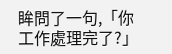眸問了一句,「你工作處理完了?」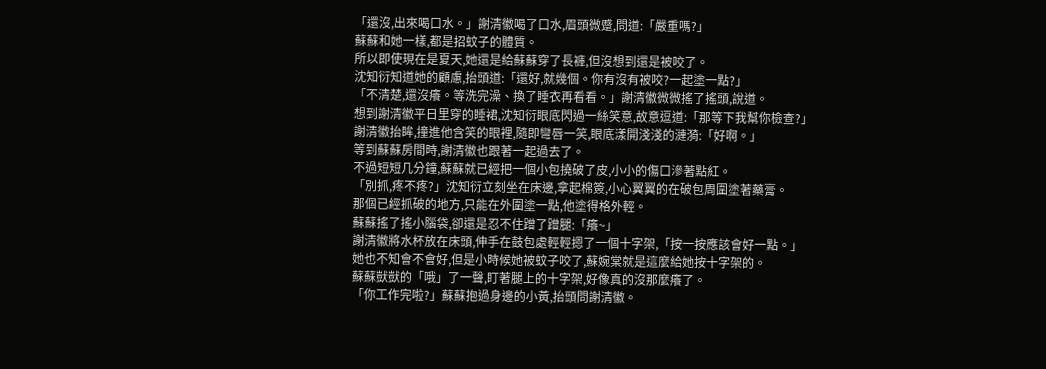「還沒,出來喝口水。」謝清徽喝了口水,眉頭微蹙,問道:「嚴重嗎?」
蘇蘇和她一樣,都是招蚊子的體質。
所以即使現在是夏天,她還是給蘇蘇穿了長褲,但沒想到還是被咬了。
沈知衍知道她的顧慮,抬頭道:「還好,就幾個。你有沒有被咬?一起塗一點?」
「不清楚,還沒癢。等洗完澡、換了睡衣再看看。」謝清徽微微搖了搖頭,說道。
想到謝清徽平日里穿的睡裙,沈知衍眼底閃過一絲笑意,故意逗道:「那等下我幫你檢查?」
謝清徽抬眸,撞進他含笑的眼裡,隨即彎唇一笑,眼底漾開淺淺的漣漪:「好啊。」
等到蘇蘇房間時,謝清徽也跟著一起過去了。
不過短短几分鐘,蘇蘇就已經把一個小包撓破了皮,小小的傷口滲著點紅。
「別抓,疼不疼?」沈知衍立刻坐在床邊,拿起棉簽,小心翼翼的在破包周圍塗著藥膏。
那個已經抓破的地方,只能在外圍塗一點,他塗得格外輕。
蘇蘇搖了搖小腦袋,卻還是忍不住蹭了蹭腿:「癢~」
謝清徽將水杯放在床頭,伸手在鼓包處輕輕摁了一個十字架,「按一按應該會好一點。」
她也不知會不會好,但是小時候她被蚊子咬了,蘇婉棠就是這麼給她按十字架的。
蘇蘇獃獃的「哦」了一聲,盯著腿上的十字架,好像真的沒那麼癢了。
「你工作完啦?」蘇蘇抱過身邊的小黃,抬頭問謝清徽。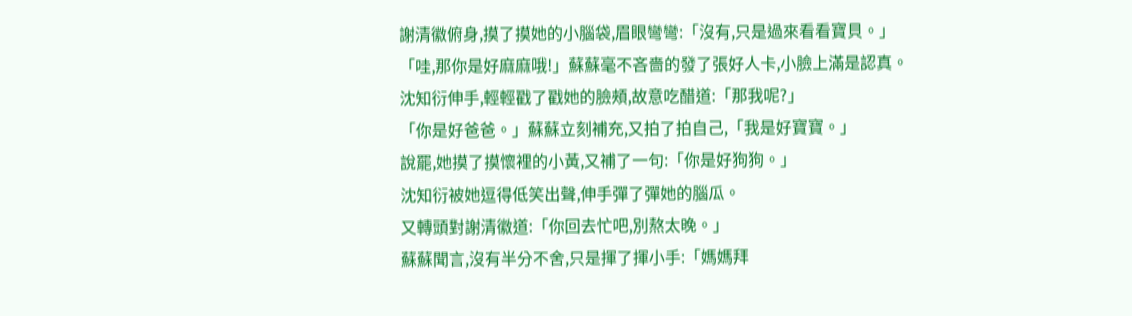謝清徽俯身,摸了摸她的小腦袋,眉眼彎彎:「沒有,只是過來看看寶貝。」
「哇,那你是好麻麻哦!」蘇蘇毫不吝嗇的發了張好人卡,小臉上滿是認真。
沈知衍伸手,輕輕戳了戳她的臉頰,故意吃醋道:「那我呢?」
「你是好爸爸。」蘇蘇立刻補充,又拍了拍自己,「我是好寶寶。」
說罷,她摸了摸懷裡的小黃,又補了一句:「你是好狗狗。」
沈知衍被她逗得低笑出聲,伸手彈了彈她的腦瓜。
又轉頭對謝清徽道:「你回去忙吧,別熬太晚。」
蘇蘇聞言,沒有半分不舍,只是揮了揮小手:「媽媽拜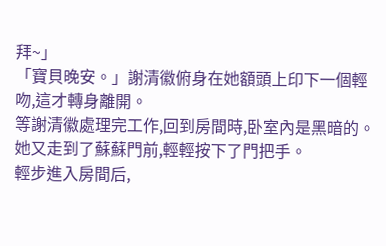拜~」
「寶貝晚安。」謝清徽俯身在她額頭上印下一個輕吻,這才轉身離開。
等謝清徽處理完工作,回到房間時,卧室內是黑暗的。
她又走到了蘇蘇門前,輕輕按下了門把手。
輕步進入房間后,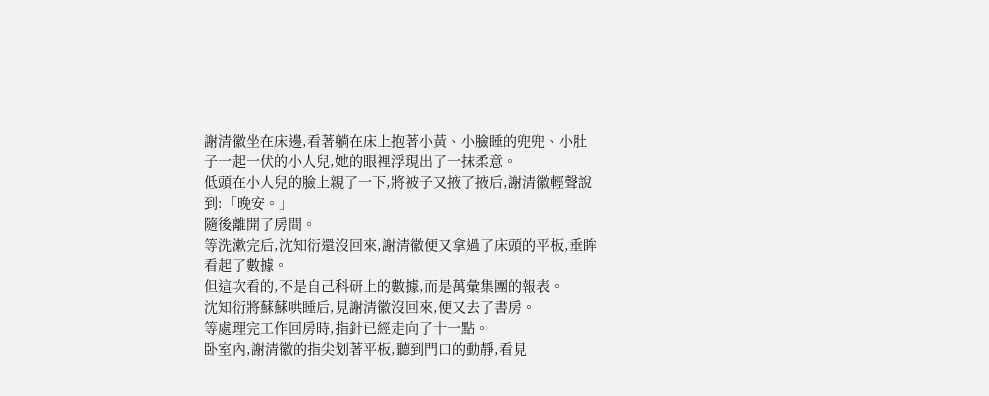謝清徽坐在床邊,看著躺在床上抱著小黃、小臉睡的兜兜、小肚子一起一伏的小人兒,她的眼裡浮現出了一抹柔意。
低頭在小人兒的臉上親了一下,將被子又掖了掖后,謝清徽輕聲說到:「晚安。」
隨後離開了房間。
等洗漱完后,沈知衍還沒回來,謝清徽便又拿過了床頭的平板,垂眸看起了數據。
但這次看的,不是自己科研上的數據,而是萬彙集團的報表。
沈知衍將蘇蘇哄睡后,見謝清徽沒回來,便又去了書房。
等處理完工作回房時,指針已經走向了十一點。
卧室內,謝清徽的指尖划著平板,聽到門口的動靜,看見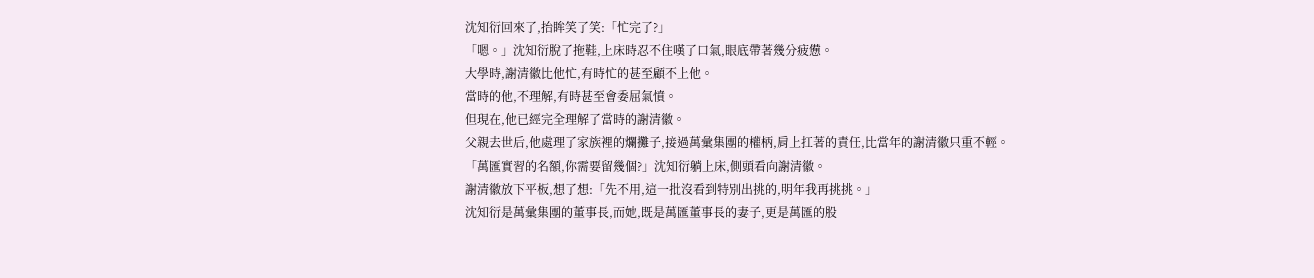沈知衍回來了,抬眸笑了笑:「忙完了?」
「嗯。」沈知衍脫了拖鞋,上床時忍不住嘆了口氣,眼底帶著幾分疲憊。
大學時,謝清徽比他忙,有時忙的甚至顧不上他。
當時的他,不理解,有時甚至會委屈氣憤。
但現在,他已經完全理解了當時的謝清徽。
父親去世后,他處理了家族裡的爛攤子,接過萬彙集團的權柄,肩上扛著的責任,比當年的謝清徽只重不輕。
「萬匯實習的名額,你需要留幾個?」沈知衍躺上床,側頭看向謝清徽。
謝清徽放下平板,想了想:「先不用,這一批沒看到特別出挑的,明年我再挑挑。」
沈知衍是萬彙集團的董事長,而她,既是萬匯董事長的妻子,更是萬匯的股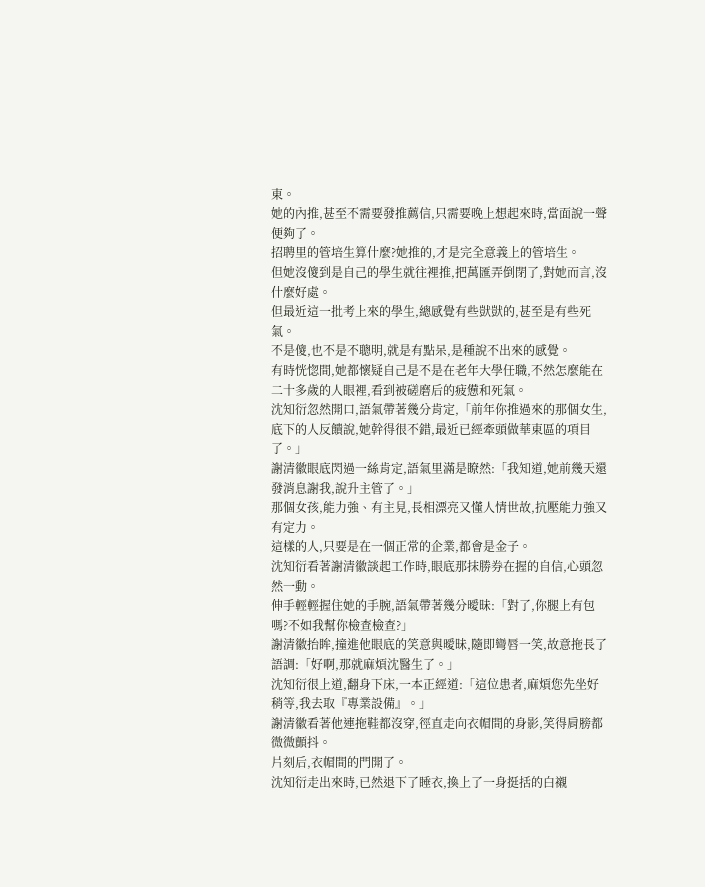東。
她的內推,甚至不需要發推薦信,只需要晚上想起來時,當面說一聲便夠了。
招聘里的管培生算什麼?她推的,才是完全意義上的管培生。
但她沒傻到是自己的學生就往裡推,把萬匯弄倒閉了,對她而言,沒什麼好處。
但最近這一批考上來的學生,總感覺有些獃獃的,甚至是有些死氣。
不是傻,也不是不聰明,就是有點呆,是種說不出來的感覺。
有時恍惚間,她都懷疑自己是不是在老年大學任職,不然怎麼能在二十多歲的人眼裡,看到被磋磨后的疲憊和死氣。
沈知衍忽然開口,語氣帶著幾分肯定,「前年你推過來的那個女生,底下的人反饋說,她幹得很不錯,最近已經牽頭做華東區的項目了。」
謝清徽眼底閃過一絲肯定,語氣里滿是瞭然:「我知道,她前幾天還發消息謝我,說升主管了。」
那個女孩,能力強、有主見,長相漂亮又懂人情世故,抗壓能力強又有定力。
這樣的人,只要是在一個正常的企業,都會是金子。
沈知衍看著謝清徽談起工作時,眼底那抹勝券在握的自信,心頭忽然一動。
伸手輕輕握住她的手腕,語氣帶著幾分曖昧:「對了,你腿上有包嗎?不如我幫你檢查檢查?」
謝清徽抬眸,撞進他眼底的笑意與曖昧,隨即彎唇一笑,故意拖長了語調:「好啊,那就麻煩沈醫生了。」
沈知衍很上道,翻身下床,一本正經道:「這位患者,麻煩您先坐好稍等,我去取『專業設備』。」
謝清徽看著他連拖鞋都沒穿,徑直走向衣帽間的身影,笑得肩膀都微微顫抖。
片刻后,衣帽間的門開了。
沈知衍走出來時,已然退下了睡衣,換上了一身挺括的白襯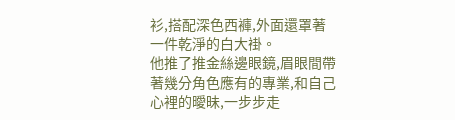衫,搭配深色西褲,外面還罩著一件乾淨的白大褂。
他推了推金絲邊眼鏡,眉眼間帶著幾分角色應有的專業,和自己心裡的曖昧,一步步走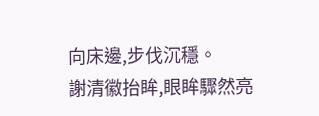向床邊,步伐沉穩。
謝清徽抬眸,眼眸驟然亮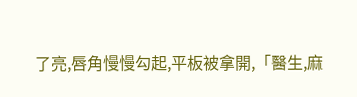了亮,唇角慢慢勾起,平板被拿開,「醫生,麻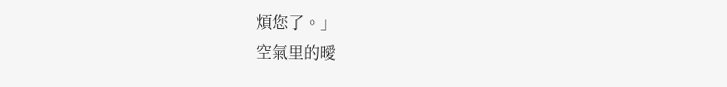煩您了。」
空氣里的曖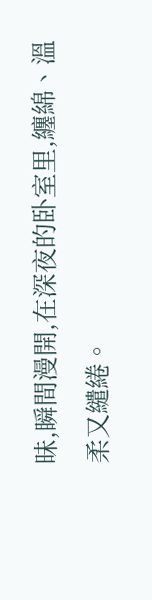昧,瞬間漫開,在深夜的卧室里,纏綿、溫柔又繾綣。